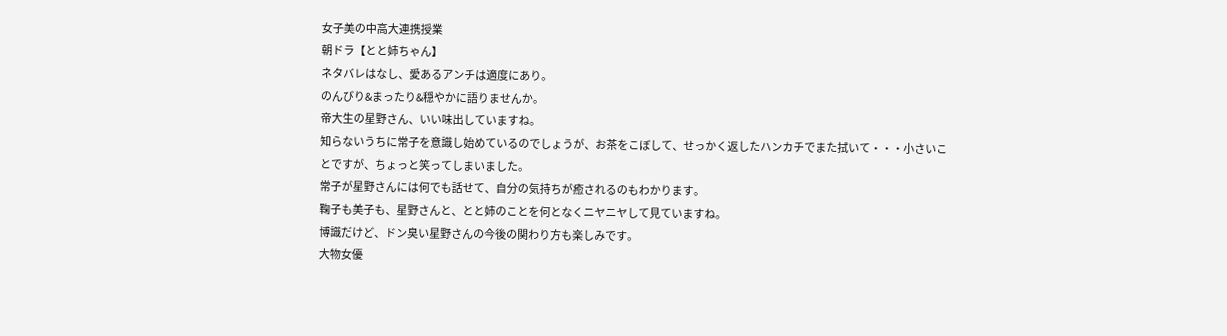女子美の中高大連携授業
朝ドラ【とと姉ちゃん】
ネタバレはなし、愛あるアンチは適度にあり。
のんびり&まったり&穏やかに語りませんか。
帝大生の星野さん、いい味出していますね。
知らないうちに常子を意識し始めているのでしょうが、お茶をこぼして、せっかく返したハンカチでまた拭いて・・・小さいことですが、ちょっと笑ってしまいました。
常子が星野さんには何でも話せて、自分の気持ちが癒されるのもわかります。
鞠子も美子も、星野さんと、とと姉のことを何となくニヤニヤして見ていますね。
博識だけど、ドン臭い星野さんの今後の関わり方も楽しみです。
大物女優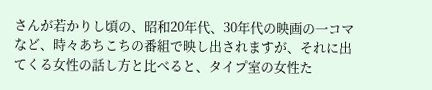さんが若かりし頃の、昭和20年代、30年代の映画の一コマなど、時々あちこちの番組で映し出されますが、それに出てくる女性の話し方と比べると、タイプ室の女性た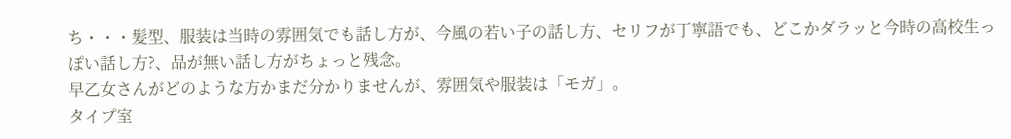ち・・・髪型、服装は当時の雰囲気でも話し方が、今風の若い子の話し方、セリフが丁寧語でも、どこかダラッと今時の高校生っぽい話し方?、品が無い話し方がちょっと残念。
早乙女さんがどのような方かまだ分かりませんが、雰囲気や服装は「モガ」。
タイプ室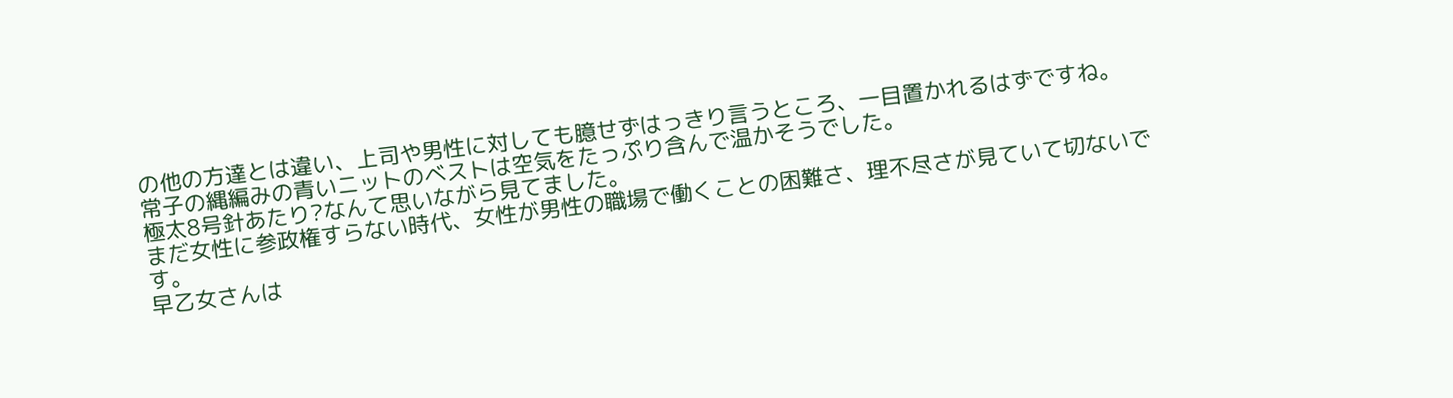の他の方達とは違い、上司や男性に対しても臆せずはっきり言うところ、一目置かれるはずですね。
常子の縄編みの青いニットのベストは空気をたっぷり含んで温かそうでした。
極太8号針あたり?なんて思いながら見てました。
まだ女性に参政権すらない時代、女性が男性の職場で働くことの困難さ、理不尽さが見ていて切ないです。
早乙女さんは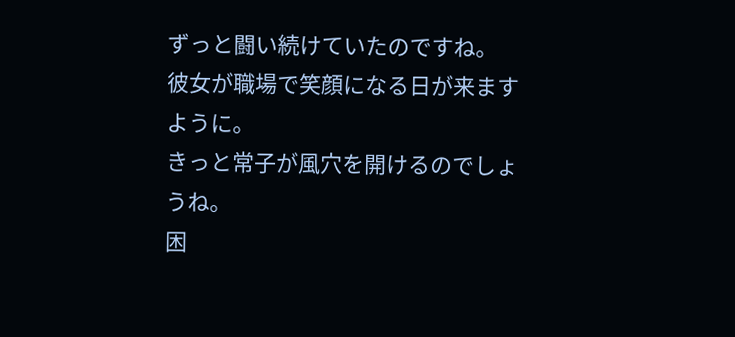ずっと闘い続けていたのですね。
彼女が職場で笑顔になる日が来ますように。
きっと常子が風穴を開けるのでしょうね。
困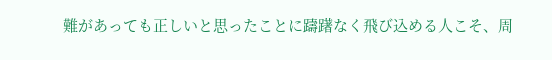難があっても正しいと思ったことに躊躇なく飛び込める人こそ、周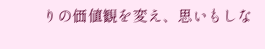りの価値観を変え、思いもしな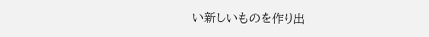い新しいものを作り出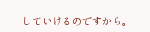していけるのですから。